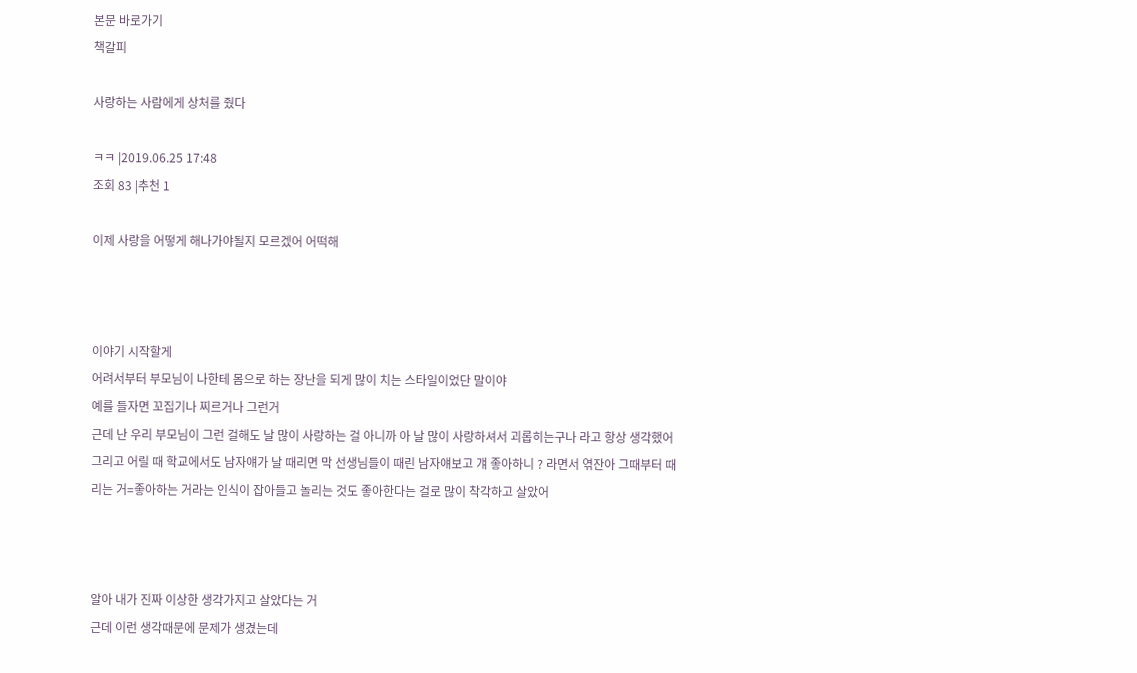본문 바로가기
책갈피

사랑하는 사람에게 상처를 줬다

ㅋㅋ |2019.06.25 17:48
조회 83 |추천 1

이제 사랑을 어떻게 해나가야될지 모르겠어 어떡해



이야기 시작할게
어려서부터 부모님이 나한테 몸으로 하는 장난을 되게 많이 치는 스타일이었단 말이야
예를 들자면 꼬집기나 찌르거나 그런거
근데 난 우리 부모님이 그런 걸해도 날 많이 사랑하는 걸 아니까 아 날 많이 사랑하셔서 괴롭히는구나 라고 항상 생각했어
그리고 어릴 때 학교에서도 남자얘가 날 때리면 막 선생님들이 때린 남자얘보고 걔 좋아하니 ? 라면서 엮잔아 그때부터 때리는 거=좋아하는 거라는 인식이 잡아들고 놀리는 것도 좋아한다는 걸로 많이 착각하고 살았어



알아 내가 진짜 이상한 생각가지고 살았다는 거
근데 이런 생각때문에 문제가 생겼는데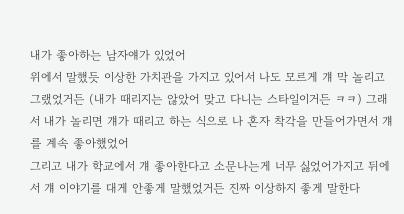내가 좋아하는 남자얘가 있었어
위에서 말했듯 이상한 가치관을 가지고 있어서 나도 모르게 걔 막 놀리고 그랬었거든 (내가 때리지는 않았어 맞고 다니는 스타일이거든 ㅋㅋ) 그래서 내가 놀리면 걔가 때리고 하는 식으로 나 혼자 착각을 만들어가면서 걔를 계속 좋아했었어
그리고 내가 학교에서 걔 좋아한다고 소문나는게 너무 싫었어가지고 뒤에서 걔 이야기를 대게 안좋게 말했었거든 진짜 이상하지 좋게 말한다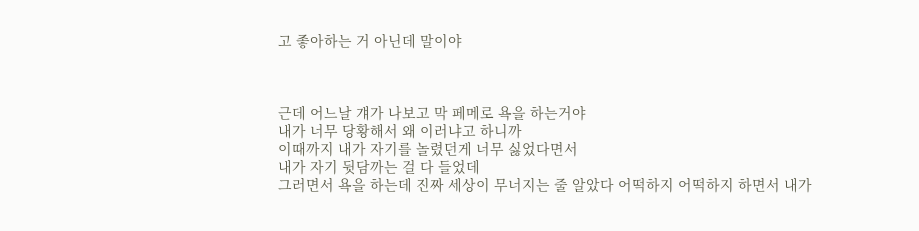고 좋아하는 거 아닌데 말이야



근데 어느날 걔가 나보고 막 페메로 욕을 하는거야
내가 너무 당황해서 왜 이러냐고 하니까
이때까지 내가 자기를 놀렸던게 너무 싫었다면서
내가 자기 뒷담까는 걸 다 들었데
그러면서 욕을 하는데 진짜 세상이 무너지는 줄 알았다 어떡하지 어떡하지 하면서 내가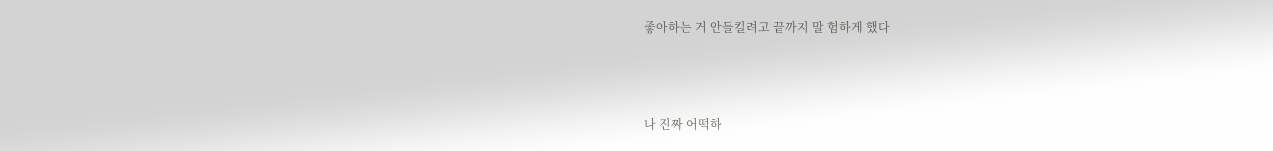좋아하는 거 안들킬려고 끝까지 말 험하게 했다



나 진짜 어떡하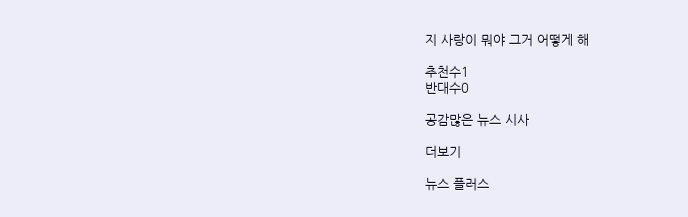지 사랑이 뭐야 그거 어떻게 해

추천수1
반대수0

공감많은 뉴스 시사

더보기

뉴스 플러스